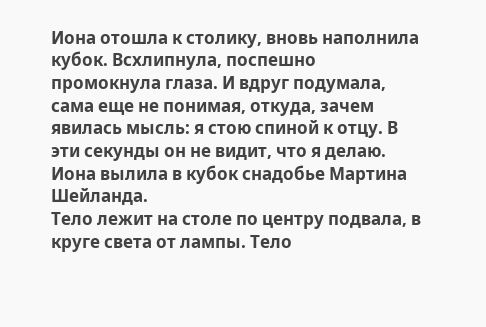Иона отошла к столику, вновь наполнила кубок. Всхлипнула, поспешно промокнула глаза. И вдруг подумала, сама еще не понимая, откуда, зачем явилась мысль: я стою спиной к отцу. В эти секунды он не видит, что я делаю.
Иона вылила в кубок снадобье Мартина Шейланда.
Тело лежит на столе по центру подвала, в круге света от лампы. Тело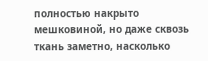полностью накрыто мешковиной, но даже сквозь ткань заметно, насколько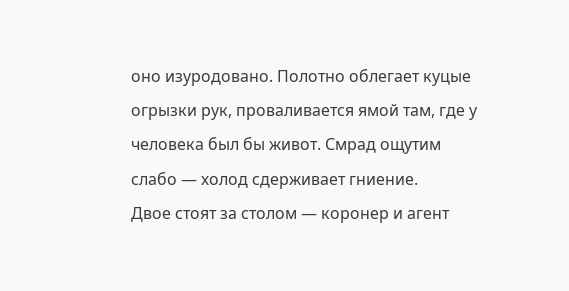оно изуродовано. Полотно облегает куцые огрызки рук, проваливается ямой там, где у человека был бы живот. Смрад ощутим слабо — холод сдерживает гниение.
Двое стоят за столом — коронер и агент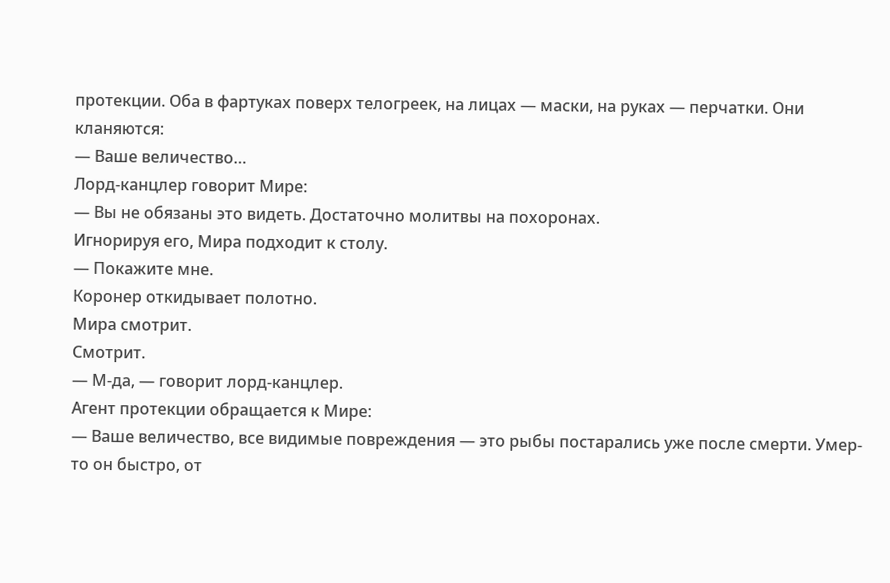протекции. Оба в фартуках поверх телогреек, на лицах — маски, на руках — перчатки. Они кланяются:
— Ваше величество…
Лорд-канцлер говорит Мире:
— Вы не обязаны это видеть. Достаточно молитвы на похоронах.
Игнорируя его, Мира подходит к столу.
— Покажите мне.
Коронер откидывает полотно.
Мира смотрит.
Смотрит.
— М-да, — говорит лорд-канцлер.
Агент протекции обращается к Мире:
— Ваше величество, все видимые повреждения — это рыбы постарались уже после смерти. Умер-то он быстро, от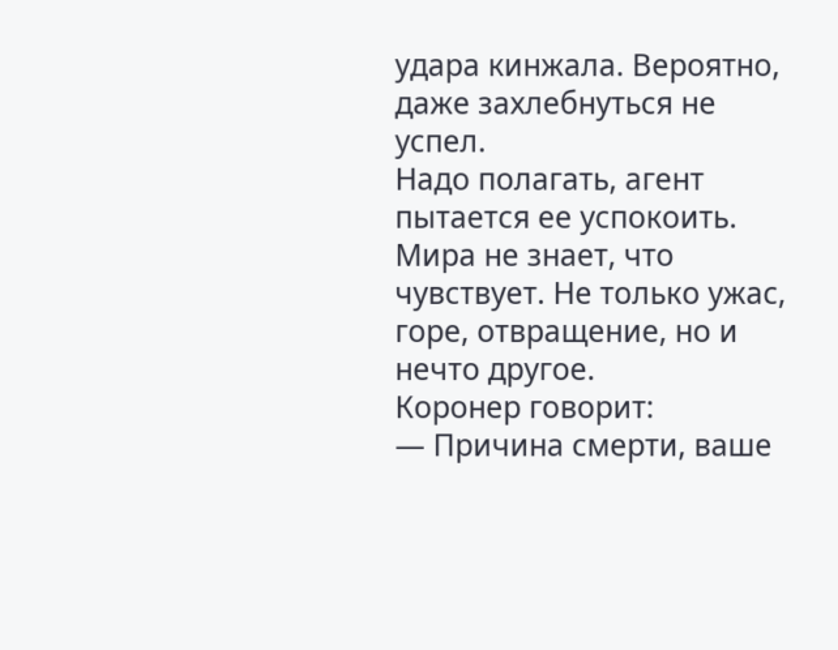удара кинжала. Вероятно, даже захлебнуться не успел.
Надо полагать, агент пытается ее успокоить. Мира не знает, что чувствует. Не только ужас, горе, отвращение, но и нечто другое.
Коронер говорит:
— Причина смерти, ваше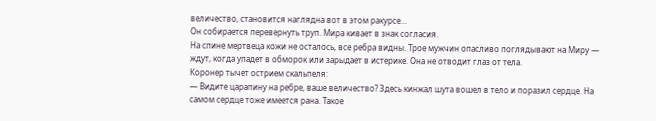величество, становится наглядна вот в этом ракурсе…
Он собирается перевернуть труп. Мира кивает в знак согласия.
На спине мертвеца кожи не осталось, все ребра видны. Трое мужчин опасливо поглядывают на Миру — ждут, когда упадет в обморок или зарыдает в истерике. Она не отводит глаз от тела.
Коронер тычет острием скальпеля:
— Видите царапину на ребре, ваше величество? Здесь кинжал шута вошел в тело и поразил сердце. На самом сердце тоже имеется рана. Такое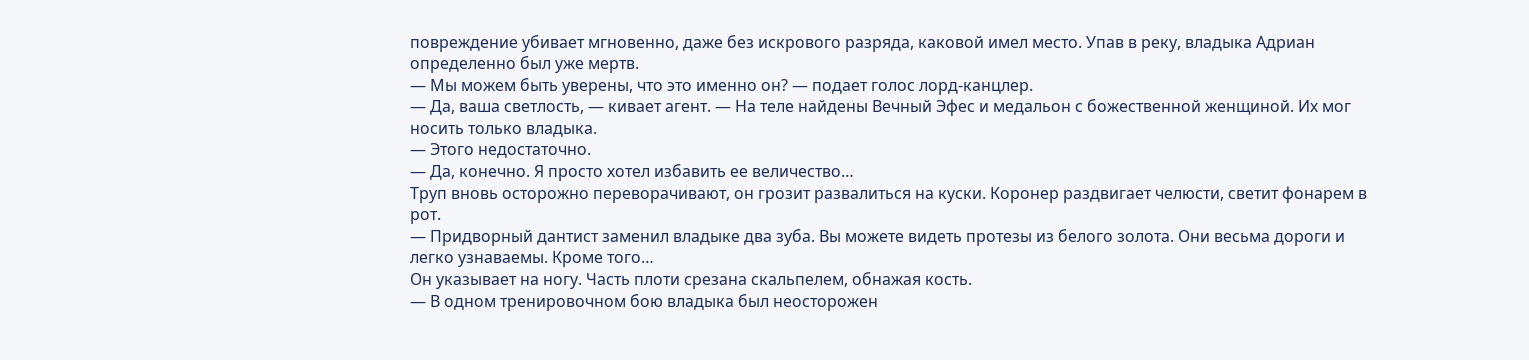повреждение убивает мгновенно, даже без искрового разряда, каковой имел место. Упав в реку, владыка Адриан определенно был уже мертв.
— Мы можем быть уверены, что это именно он? — подает голос лорд-канцлер.
— Да, ваша светлость, — кивает агент. — На теле найдены Вечный Эфес и медальон с божественной женщиной. Их мог носить только владыка.
— Этого недостаточно.
— Да, конечно. Я просто хотел избавить ее величество…
Труп вновь осторожно переворачивают, он грозит развалиться на куски. Коронер раздвигает челюсти, светит фонарем в рот.
— Придворный дантист заменил владыке два зуба. Вы можете видеть протезы из белого золота. Они весьма дороги и легко узнаваемы. Кроме того…
Он указывает на ногу. Часть плоти срезана скальпелем, обнажая кость.
— В одном тренировочном бою владыка был неосторожен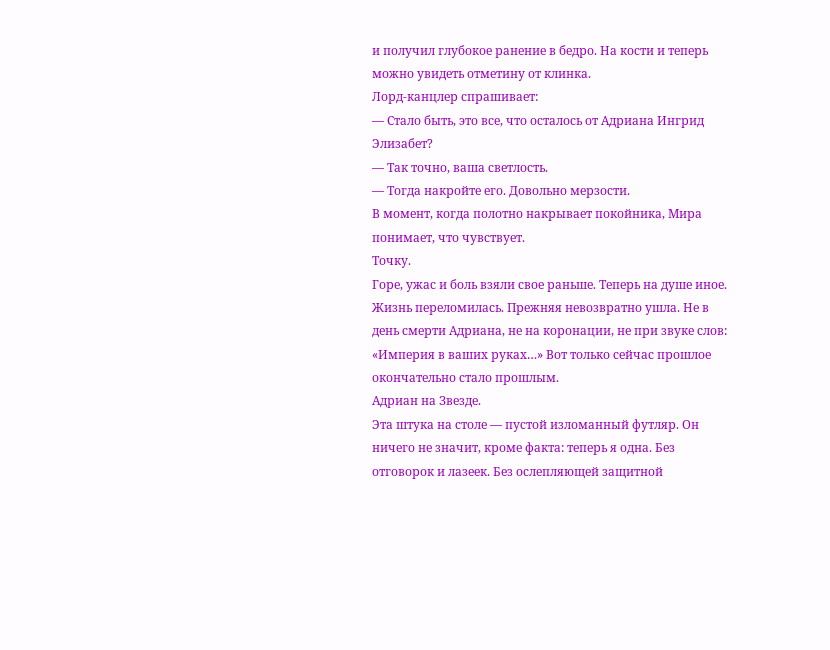и получил глубокое ранение в бедро. На кости и теперь можно увидеть отметину от клинка.
Лорд-канцлер спрашивает:
— Стало быть, это все, что осталось от Адриана Ингрид Элизабет?
— Так точно, ваша светлость.
— Тогда накройте его. Довольно мерзости.
В момент, когда полотно накрывает покойника, Мира понимает, что чувствует.
Точку.
Горе, ужас и боль взяли свое раньше. Теперь на душе иное. Жизнь переломилась. Прежняя невозвратно ушла. Не в день смерти Адриана, не на коронации, не при звуке слов: «Империя в ваших руках…» Вот только сейчас прошлое окончательно стало прошлым.
Адриан на Звезде.
Эта штука на столе — пустой изломанный футляр. Он ничего не значит, кроме факта: теперь я одна. Без отговорок и лазеек. Без ослепляющей защитной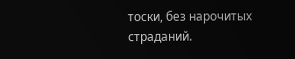тоски, без нарочитых страданий.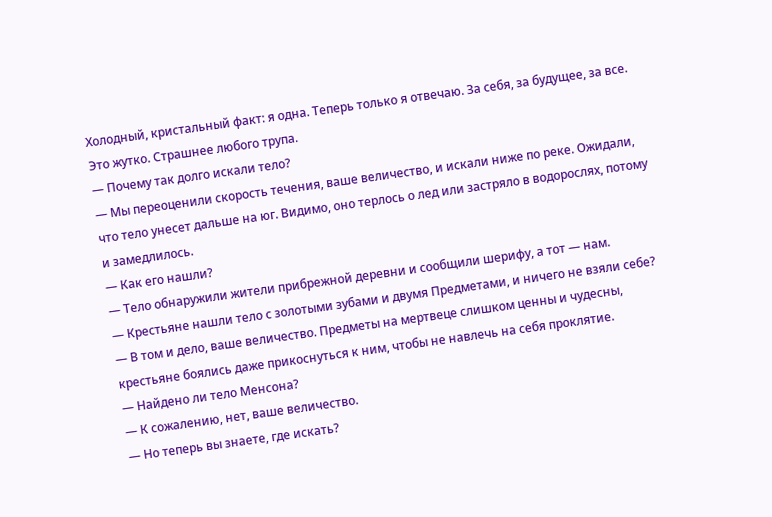Холодный, кристальный факт: я одна. Теперь только я отвечаю. За себя, за будущее, за все.
Это жутко. Страшнее любого трупа.
— Почему так долго искали тело?
— Мы переоценили скорость течения, ваше величество, и искали ниже по реке. Ожидали, что тело унесет дальше на юг. Видимо, оно терлось о лед или застряло в водорослях, потому и замедлилось.
— Как его нашли?
— Тело обнаружили жители прибрежной деревни и сообщили шерифу, а тот — нам.
— Крестьяне нашли тело с золотыми зубами и двумя Предметами, и ничего не взяли себе?
— В том и дело, ваше величество. Предметы на мертвеце слишком ценны и чудесны, крестьяне боялись даже прикоснуться к ним, чтобы не навлечь на себя проклятие.
— Найдено ли тело Менсона?
— К сожалению, нет, ваше величество.
— Но теперь вы знаете, где искать?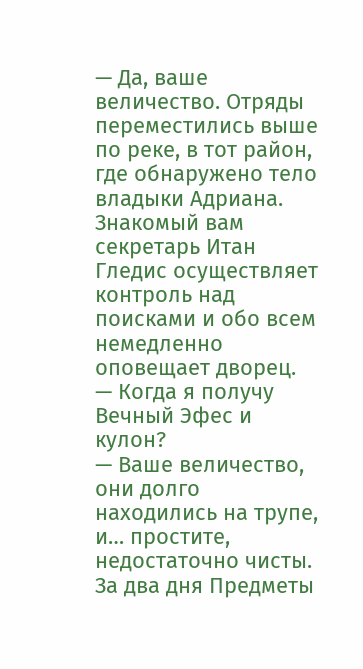— Да, ваше величество. Отряды переместились выше по реке, в тот район, где обнаружено тело владыки Адриана. Знакомый вам секретарь Итан Гледис осуществляет контроль над поисками и обо всем немедленно оповещает дворец.
— Когда я получу Вечный Эфес и кулон?
— Ваше величество, они долго находились на трупе, и… простите, недостаточно чисты. За два дня Предметы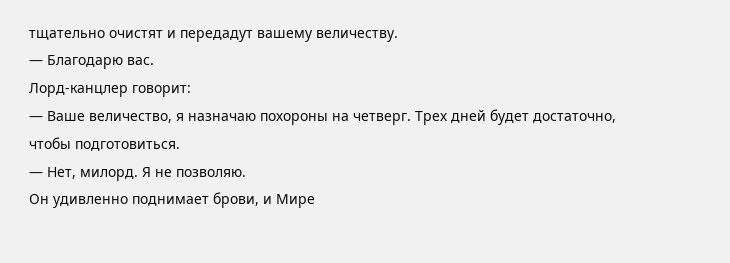тщательно очистят и передадут вашему величеству.
— Благодарю вас.
Лорд-канцлер говорит:
— Ваше величество, я назначаю похороны на четверг. Трех дней будет достаточно, чтобы подготовиться.
— Нет, милорд. Я не позволяю.
Он удивленно поднимает брови, и Мире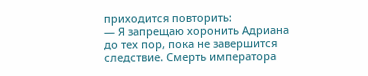приходится повторить:
— Я запрещаю хоронить Адриана до тех пор, пока не завершится следствие. Смерть императора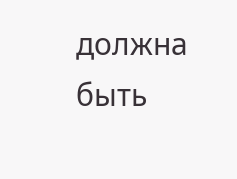должна быть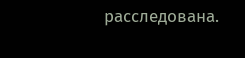расследована.